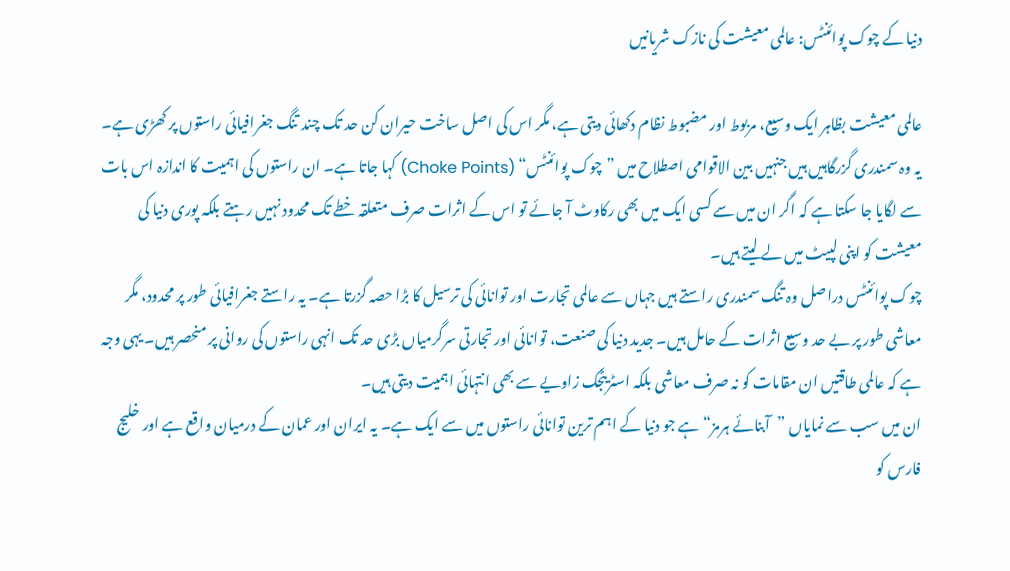دنیا کے چوک پوائنٹس: عالمی معیشت کی نازک شریانیں

عالمی معیشت بظاہر ایک وسیع، مربوط اور مضبوط نظام دکھائی دیتی ہے، مگر اس کی اصل ساخت حیران کن حد تک چند تنگ جغرافیائی راستوں پر کھڑی ہے۔ یہ وہ سمندری گزرگاہیں ہیں جنہیں بین الاقوامی اصطلاح میں ”چوک پوائنٹس“ (Choke Points) کہا جاتا ہے۔ ان راستوں کی اہمیت کا اندازہ اس بات سے لگایا جا سکتا ہے کہ اگر ان میں سے کسی ایک میں بھی رکاوٹ آ جائے تو اس کے اثرات صرف متعلقہ خطے تک محدود نہیں رہتے بلکہ پوری دنیا کی معیشت کو اپنی لپیٹ میں لے لیتے ہیں۔
چوک پوائنٹس دراصل وہ تنگ سمندری راستے ہیں جہاں سے عالمی تجارت اور توانائی کی ترسیل کا بڑا حصہ گزرتا ہے۔ یہ راستے جغرافیائی طور پر محدود، مگر معاشی طور پر بے حد وسیع اثرات کے حامل ہیں۔ جدید دنیا کی صنعت، توانائی اور تجارتی سرگرمیاں بڑی حد تک انہی راستوں کی روانی پر منحصر ہیں۔ یہی وجہ ہے کہ عالمی طاقتیں ان مقامات کو نہ صرف معاشی بلکہ اسٹریٹجک زاویے سے بھی انتہائی اہمیت دیتی ہیں۔
ان میں سب سے نمایاں ”آبنائے ہرمز“ ہے جو دنیا کے اہم ترین توانائی راستوں میں سے ایک ہے۔ یہ ایران اور عمان کے درمیان واقع ہے اور خلیج فارس کو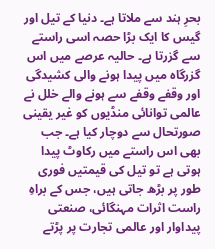بحرِ ہند سے ملاتا ہے۔ دنیا کے تیل اور گیس کا ایک بڑا حصہ اسی راستے سے گزرتا ہے۔ حالیہ عرصے میں اس گزرگاہ میں پیدا ہونے والی کشیدگی اور وقفے وقفے سے ہونے والے خلل نے عالمی توانائی منڈیوں کو غیر یقینی صورتحال سے دوچار کیا ہے۔ جب بھی اس راستے میں رکاوٹ پیدا ہوتی ہے تو تیل کی قیمتیں فوری طور پر بڑھ جاتی ہیں، جس کے براہِ راست اثرات مہنگائی، صنعتی پیداوار اور عالمی تجارت پر پڑتے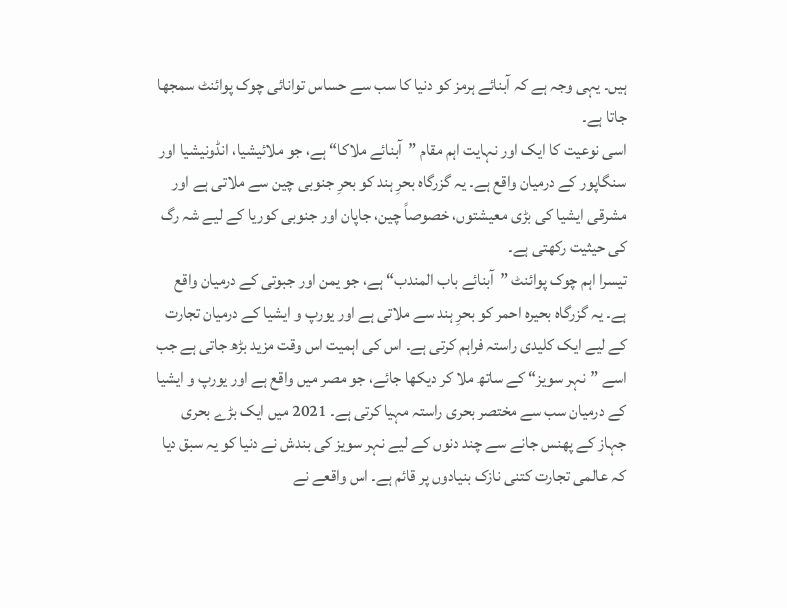ہیں۔ یہی وجہ ہے کہ آبنائے ہرمز کو دنیا کا سب سے حساس توانائی چوک پوائنٹ سمجھا جاتا ہے۔
اسی نوعیت کا ایک اور نہایت اہم مقام ”آبنائے ملاکا“ ہے، جو ملائیشیا، انڈونیشیا اور سنگاپور کے درمیان واقع ہے۔ یہ گزرگاہ بحرِ ہند کو بحرِ جنوبی چین سے ملاتی ہے اور مشرقی ایشیا کی بڑی معیشتوں، خصوصاً چین، جاپان اور جنوبی کوریا کے لیے شہ رگ کی حیثیت رکھتی ہے۔
تیسرا اہم چوک پوائنٹ ”آبنائے باب المندب“ ہے، جو یمن اور جبوتی کے درمیان واقع ہے۔ یہ گزرگاہ بحیرہ احمر کو بحرِ ہند سے ملاتی ہے اور یورپ و ایشیا کے درمیان تجارت کے لیے ایک کلیدی راستہ فراہم کرتی ہے۔ اس کی اہمیت اس وقت مزید بڑھ جاتی ہے جب اسے ”نہر سویز“ کے ساتھ ملا کر دیکھا جائے، جو مصر میں واقع ہے اور یورپ و ایشیا کے درمیان سب سے مختصر بحری راستہ مہیا کرتی ہے۔ 2021 میں ایک بڑے بحری جہاز کے پھنس جانے سے چند دنوں کے لیے نہر سویز کی بندش نے دنیا کو یہ سبق دیا کہ عالمی تجارت کتنی نازک بنیادوں پر قائم ہے۔ اس واقعے نے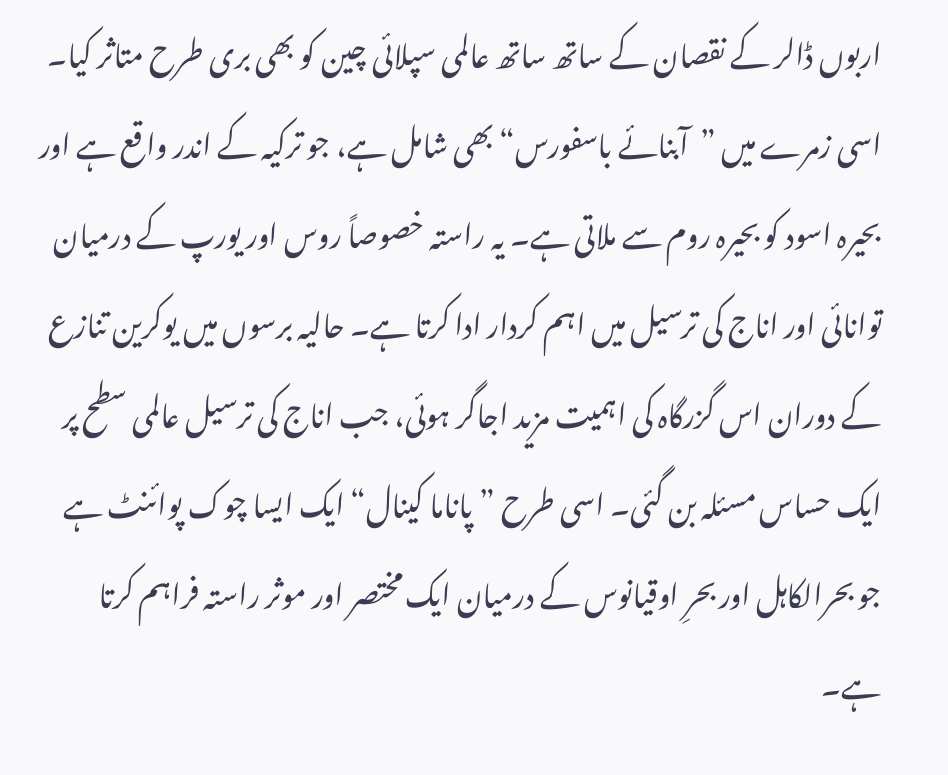اربوں ڈالر کے نقصان کے ساتھ ساتھ عالمی سپلائی چین کو بھی بری طرح متاثر کیا۔
اسی زمرے میں ”آبنائے باسفورس“ بھی شامل ہے، جو ترکیہ کے اندر واقع ہے اور بحیرہ اسود کو بحیرہ روم سے ملاتی ہے۔ یہ راستہ خصوصاً روس اور یورپ کے درمیان توانائی اور اناج کی ترسیل میں اہم کردار ادا کرتا ہے۔ حالیہ برسوں میں یوکرین تنازع کے دوران اس گزرگاہ کی اہمیت مزید اجاگر ہوئی، جب اناج کی ترسیل عالمی سطح پر ایک حساس مسئلہ بن گئی۔ اسی طرح ”پاناما کینال“ ایک ایسا چوک پوائنٹ ہے جو بحرالکاہل اور بحرِ اوقیانوس کے درمیان ایک مختصر اور موثر راستہ فراہم کرتا ہے۔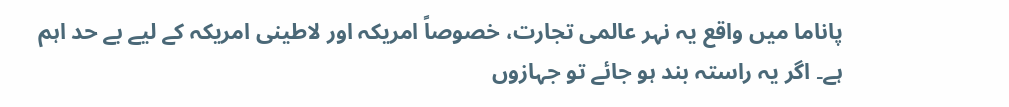پاناما میں واقع یہ نہر عالمی تجارت، خصوصاً امریکہ اور لاطینی امریکہ کے لیے بے حد اہم ہے۔ اگر یہ راستہ بند ہو جائے تو جہازوں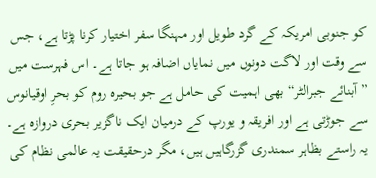کو جنوبی امریکہ کے گرد طویل اور مہنگا سفر اختیار کرنا پڑتا ہے، جس سے وقت اور لاگت دونوں میں نمایاں اضافہ ہو جاتا ہے۔ اس فہرست میں ”آبنائے جبرالٹر“ بھی اہمیت کی حامل ہے جو بحیرہ روم کو بحرِ اوقیانوس سے جوڑتی ہے اور افریقہ و یورپ کے درمیان ایک ناگزیر بحری دروازہ ہے۔
یہ راستے بظاہر سمندری گزرگاہیں ہیں، مگر درحقیقت یہ عالمی نظام کی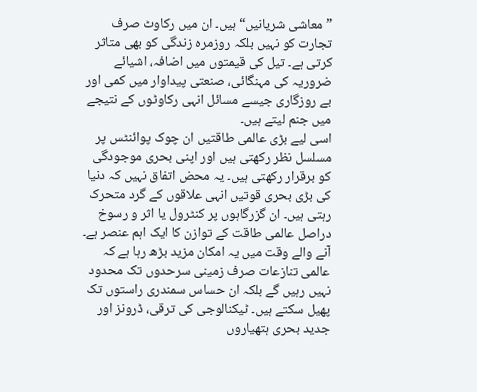”معاشی شریانیں“ ہیں۔ ان میں رکاوٹ صرف تجارت کو نہیں بلکہ روزمرہ زندگی کو بھی متاثر کرتی ہے۔ تیل کی قیمتوں میں اضافہ، اشیائے ضروریہ کی مہنگائی، صنعتی پیداوار میں کمی اور بے روزگاری جیسے مسائل انہی رکاوٹوں کے نتیجے میں جنم لیتے ہیں۔
اسی لیے بڑی عالمی طاقتیں ان چوک پوائنٹس پر مسلسل نظر رکھتی ہیں اور اپنی بحری موجودگی کو برقرار رکھتی ہیں۔ یہ محض اتفاق نہیں کہ دنیا کی بڑی بحری قوتیں انہی علاقوں کے گرد متحرک رہتی ہیں۔ ان گزرگاہوں پر کنٹرول یا اثر و رسوخ دراصل عالمی طاقت کے توازن کا ایک اہم عنصر ہے۔ آنے والے وقت میں یہ امکان مزید بڑھ رہا ہے کہ عالمی تنازعات صرف زمینی سرحدوں تک محدود نہیں رہیں گے بلکہ ان حساس سمندری راستوں تک پھیل سکتے ہیں۔ ٹیکنالوجی کی ترقی، ڈرونز اور جدید بحری ہتھیاروں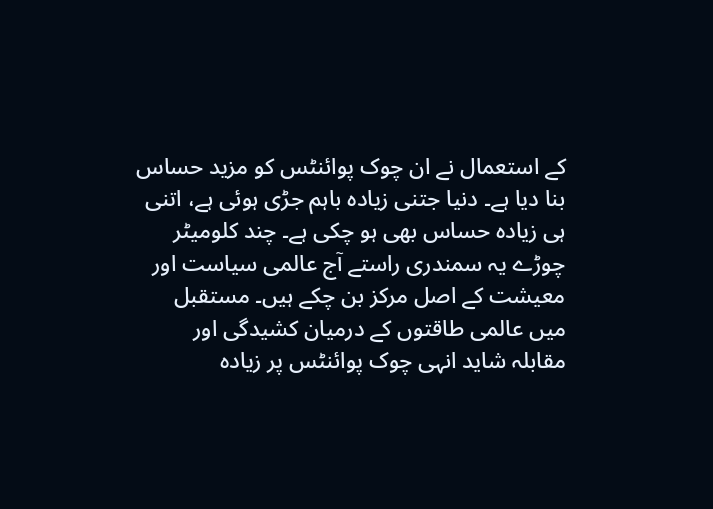کے استعمال نے ان چوک پوائنٹس کو مزید حساس بنا دیا ہے۔ دنیا جتنی زیادہ باہم جڑی ہوئی ہے، اتنی ہی زیادہ حساس بھی ہو چکی ہے۔ چند کلومیٹر چوڑے یہ سمندری راستے آج عالمی سیاست اور معیشت کے اصل مرکز بن چکے ہیں۔ مستقبل میں عالمی طاقتوں کے درمیان کشیدگی اور مقابلہ شاید انہی چوک پوائنٹس پر زیادہ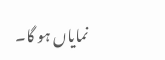نمایاں ہو گا۔